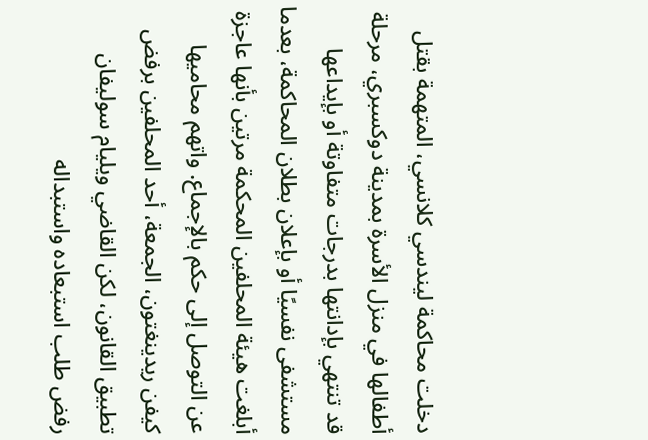دخلت محاكمة ليندسي كلانسي، المتهمة بقتل أطفالها في منزل الأسرة بمدينة دوكسبري، مرحلة قد تنتهي بإدانتها بدرجات متفاوتة أو بإيداعها مستشفى نفسيًا أو بإعلان بطلان المحاكمة، بعدما أبلغت هيئة المحلفين المحكمة مرتين بأنها عاجزة عن التوصل إلى حكم بالإجماع. واتهم محاميها كيفن ريدينغتون، الجمعة، أحد المحلفين برفض تطبيق القانون، لكن القاضي ويليام سوليفان رفض طلب استبعاده واستبداله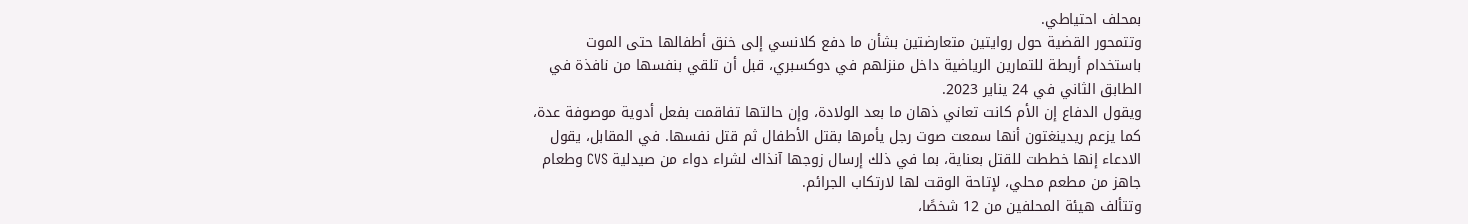بمحلف احتياطي.
وتتمحور القضية حول روايتين متعارضتين بشأن ما دفع كلانسي إلى خنق أطفالها حتى الموت باستخدام أربطة للتمارين الرياضية داخل منزلهم في دوكسبري، قبل أن تلقي بنفسها من نافذة في الطابق الثاني في 24 يناير 2023.
ويقول الدفاع إن الأم كانت تعاني ذهان ما بعد الولادة، وإن حالتها تفاقمت بفعل أدوية موصوفة عدة، كما يزعم ريدينغتون أنها سمعت صوت رجل يأمرها بقتل الأطفال ثم قتل نفسها. في المقابل، يقول الادعاء إنها خططت للقتل بعناية، بما في ذلك إرسال زوجها آنذاك لشراء دواء من صيدلية CVS وطعام جاهز من مطعم محلي، لإتاحة الوقت لها لارتكاب الجرائم.
وتتألف هيئة المحلفين من 12 شخصًا،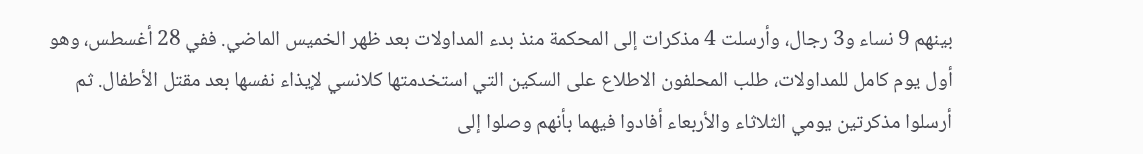بينهم 9 نساء و3 رجال، وأرسلت 4 مذكرات إلى المحكمة منذ بدء المداولات بعد ظهر الخميس الماضي. ففي 28 أغسطس، وهو أول يوم كامل للمداولات، طلب المحلفون الاطلاع على السكين التي استخدمتها كلانسي لإيذاء نفسها بعد مقتل الأطفال. ثم أرسلوا مذكرتين يومي الثلاثاء والأربعاء أفادوا فيهما بأنهم وصلوا إلى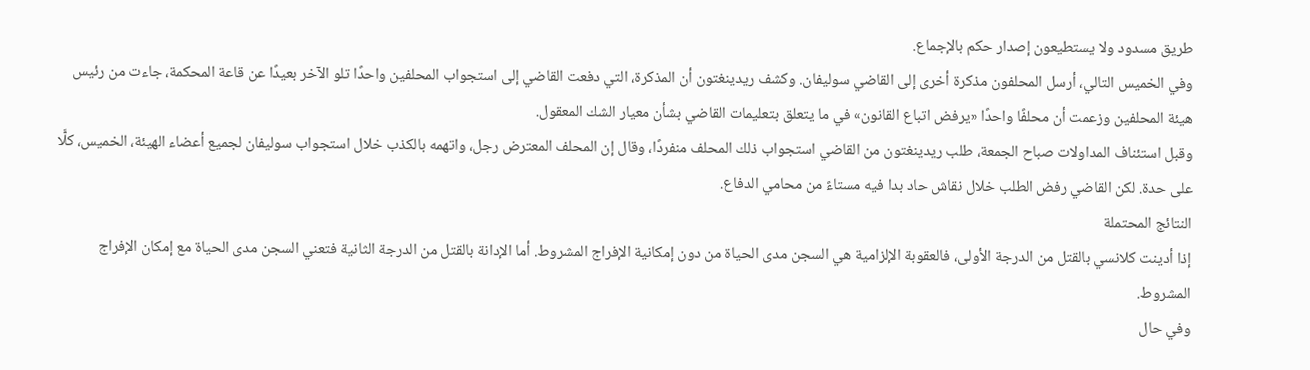طريق مسدود ولا يستطيعون إصدار حكم بالإجماع.
وفي الخميس التالي، أرسل المحلفون مذكرة أخرى إلى القاضي سوليفان. وكشف ريدينغتون أن المذكرة، التي دفعت القاضي إلى استجواب المحلفين واحدًا تلو الآخر بعيدًا عن قاعة المحكمة، جاءت من رئيس هيئة المحلفين وزعمت أن محلفًا واحدًا «يرفض اتباع القانون» في ما يتعلق بتعليمات القاضي بشأن معيار الشك المعقول.
وقبل استئناف المداولات صباح الجمعة، طلب ريدينغتون من القاضي استجواب ذلك المحلف منفردًا، وقال إن المحلف المعترض رجل، واتهمه بالكذب خلال استجواب سوليفان لجميع أعضاء الهيئة، الخميس، كلًّا على حدة. لكن القاضي رفض الطلب خلال نقاش حاد بدا فيه مستاءً من محامي الدفاع.
النتائج المحتملة
إذا أدينت كلانسي بالقتل من الدرجة الأولى، فالعقوبة الإلزامية هي السجن مدى الحياة من دون إمكانية الإفراج المشروط. أما الإدانة بالقتل من الدرجة الثانية فتعني السجن مدى الحياة مع إمكان الإفراج المشروط.
وفي حال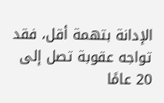الإدانة بتهمة أقل، فقد تواجه عقوبة تصل إلى 20 عامًا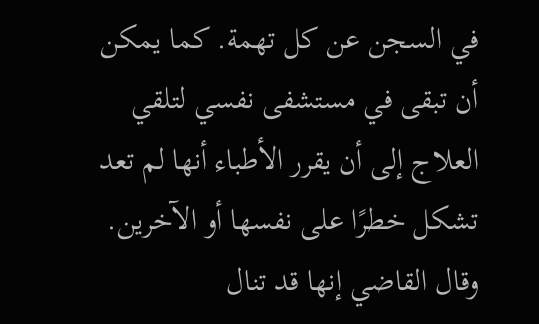في السجن عن كل تهمة. كما يمكن أن تبقى في مستشفى نفسي لتلقي العلاج إلى أن يقرر الأطباء أنها لم تعد تشكل خطرًا على نفسها أو الآخرين. وقال القاضي إنها قد تنال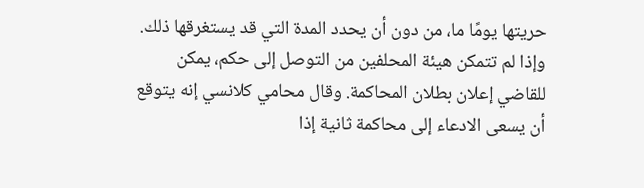حريتها يومًا ما، من دون أن يحدد المدة التي قد يستغرقها ذلك.
وإذا لم تتمكن هيئة المحلفين من التوصل إلى حكم، يمكن للقاضي إعلان بطلان المحاكمة. وقال محامي كلانسي إنه يتوقع أن يسعى الادعاء إلى محاكمة ثانية إذا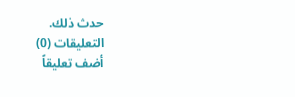حدث ذلك.
التعليقات (0)
أضف تعليقاً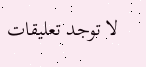لا توجد تعليقات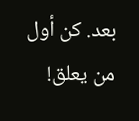بعد. كن أول من يعلق!